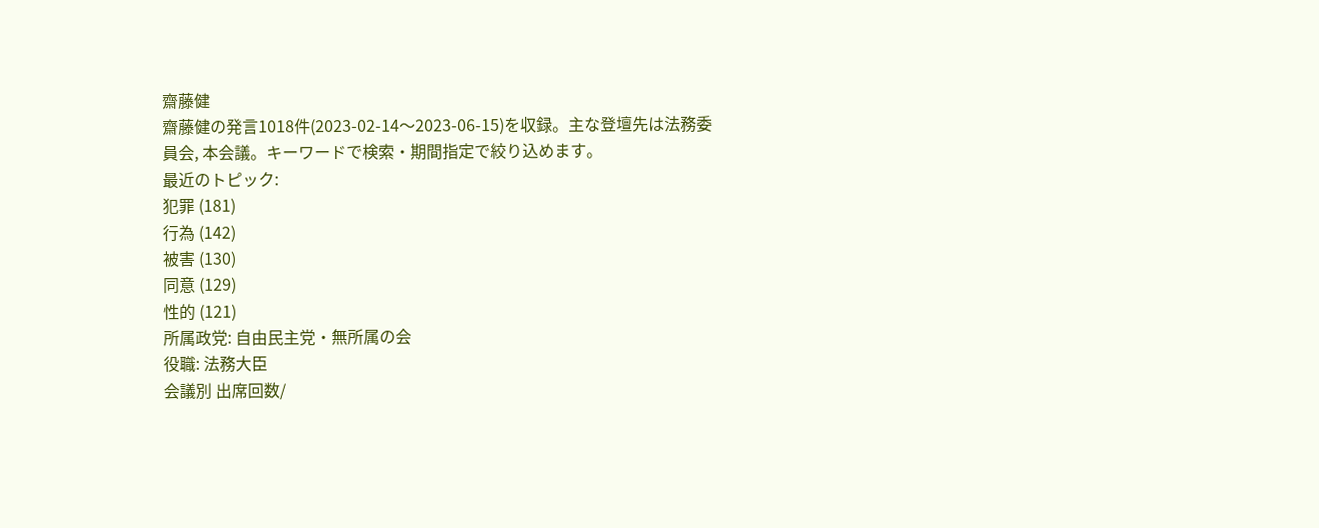齋藤健
齋藤健の発言1018件(2023-02-14〜2023-06-15)を収録。主な登壇先は法務委員会, 本会議。キーワードで検索・期間指定で絞り込めます。
最近のトピック:
犯罪 (181)
行為 (142)
被害 (130)
同意 (129)
性的 (121)
所属政党: 自由民主党・無所属の会
役職: 法務大臣
会議別 出席回数/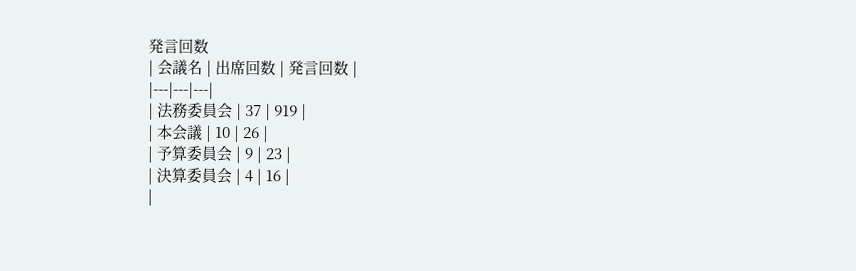発言回数
| 会議名 | 出席回数 | 発言回数 |
|---|---|---|
| 法務委員会 | 37 | 919 |
| 本会議 | 10 | 26 |
| 予算委員会 | 9 | 23 |
| 決算委員会 | 4 | 16 |
|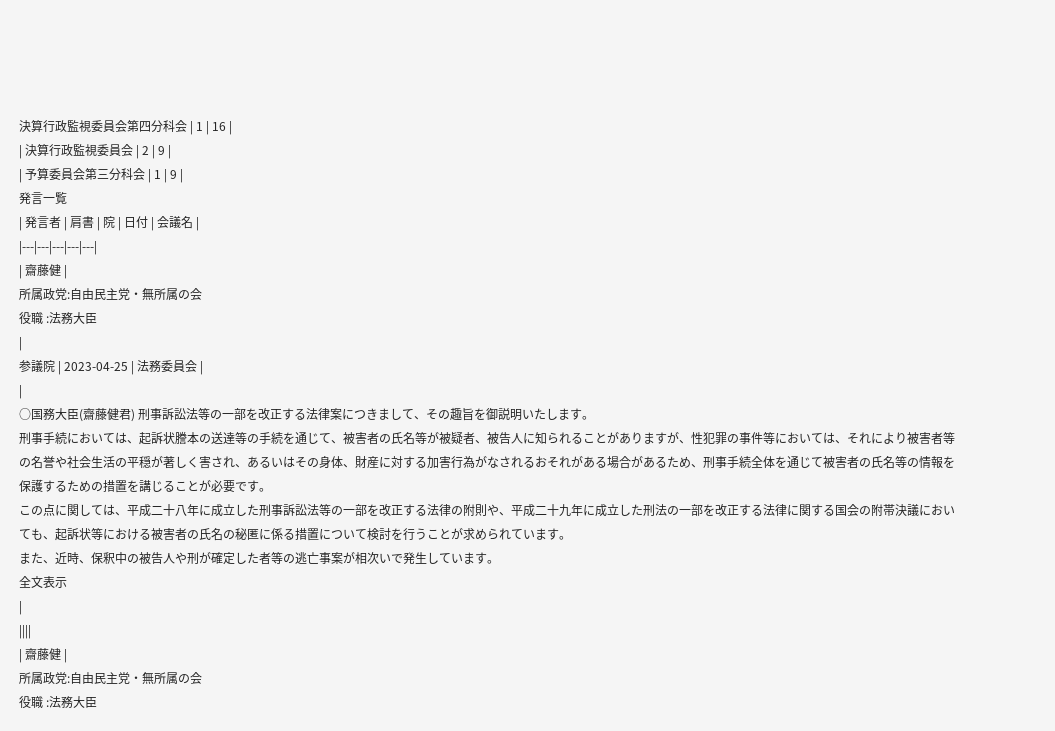決算行政監視委員会第四分科会 | 1 | 16 |
| 決算行政監視委員会 | 2 | 9 |
| 予算委員会第三分科会 | 1 | 9 |
発言一覧
| 発言者 | 肩書 | 院 | 日付 | 会議名 |
|---|---|---|---|---|
| 齋藤健 |
所属政党:自由民主党・無所属の会
役職 :法務大臣
|
参議院 | 2023-04-25 | 法務委員会 |
|
○国務大臣(齋藤健君) 刑事訴訟法等の一部を改正する法律案につきまして、その趣旨を御説明いたします。
刑事手続においては、起訴状謄本の送達等の手続を通じて、被害者の氏名等が被疑者、被告人に知られることがありますが、性犯罪の事件等においては、それにより被害者等の名誉や社会生活の平穏が著しく害され、あるいはその身体、財産に対する加害行為がなされるおそれがある場合があるため、刑事手続全体を通じて被害者の氏名等の情報を保護するための措置を講じることが必要です。
この点に関しては、平成二十八年に成立した刑事訴訟法等の一部を改正する法律の附則や、平成二十九年に成立した刑法の一部を改正する法律に関する国会の附帯決議においても、起訴状等における被害者の氏名の秘匿に係る措置について検討を行うことが求められています。
また、近時、保釈中の被告人や刑が確定した者等の逃亡事案が相次いで発生しています。
全文表示
|
||||
| 齋藤健 |
所属政党:自由民主党・無所属の会
役職 :法務大臣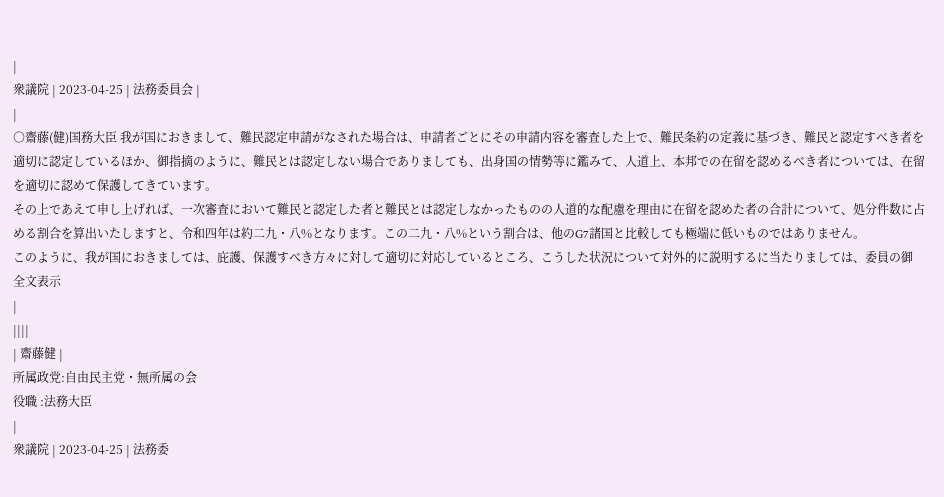|
衆議院 | 2023-04-25 | 法務委員会 |
|
○齋藤(健)国務大臣 我が国におきまして、難民認定申請がなされた場合は、申請者ごとにその申請内容を審査した上で、難民条約の定義に基づき、難民と認定すべき者を適切に認定しているほか、御指摘のように、難民とは認定しない場合でありましても、出身国の情勢等に鑑みて、人道上、本邦での在留を認めるべき者については、在留を適切に認めて保護してきています。
その上であえて申し上げれば、一次審査において難民と認定した者と難民とは認定しなかったものの人道的な配慮を理由に在留を認めた者の合計について、処分件数に占める割合を算出いたしますと、令和四年は約二九・八%となります。この二九・八%という割合は、他のG7諸国と比較しても極端に低いものではありません。
このように、我が国におきましては、庇護、保護すべき方々に対して適切に対応しているところ、こうした状況について対外的に説明するに当たりましては、委員の御
全文表示
|
||||
| 齋藤健 |
所属政党:自由民主党・無所属の会
役職 :法務大臣
|
衆議院 | 2023-04-25 | 法務委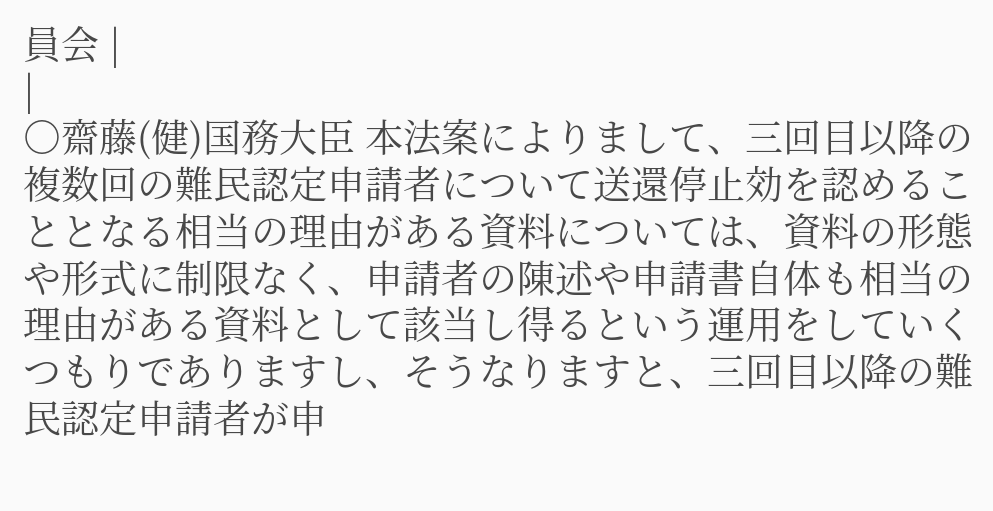員会 |
|
○齋藤(健)国務大臣 本法案によりまして、三回目以降の複数回の難民認定申請者について送還停止効を認めることとなる相当の理由がある資料については、資料の形態や形式に制限なく、申請者の陳述や申請書自体も相当の理由がある資料として該当し得るという運用をしていくつもりでありますし、そうなりますと、三回目以降の難民認定申請者が申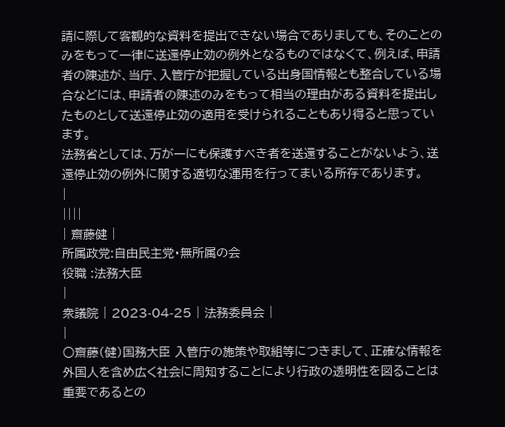請に際して客観的な資料を提出できない場合でありましても、そのことのみをもって一律に送還停止効の例外となるものではなくて、例えば、申請者の陳述が、当庁、入管庁が把握している出身国情報とも整合している場合などには、申請者の陳述のみをもって相当の理由がある資料を提出したものとして送還停止効の適用を受けられることもあり得ると思っています。
法務省としては、万が一にも保護すべき者を送還することがないよう、送還停止効の例外に関する適切な運用を行ってまいる所存であります。
|
||||
| 齋藤健 |
所属政党:自由民主党・無所属の会
役職 :法務大臣
|
衆議院 | 2023-04-25 | 法務委員会 |
|
○齋藤(健)国務大臣 入管庁の施策や取組等につきまして、正確な情報を外国人を含め広く社会に周知することにより行政の透明性を図ることは重要であるとの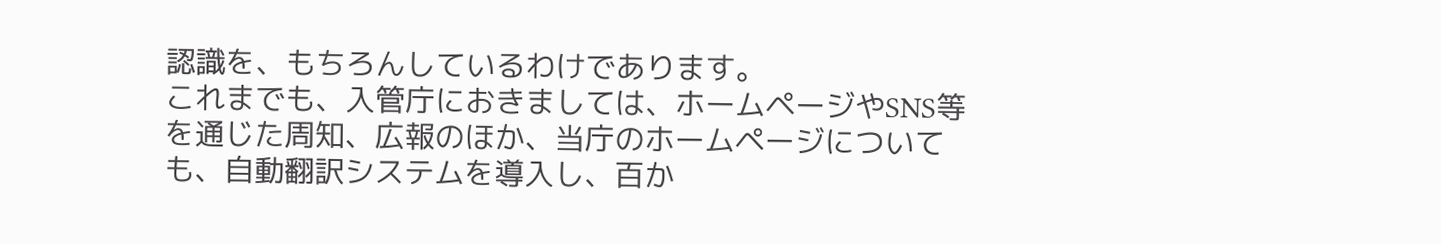認識を、もちろんしているわけであります。
これまでも、入管庁におきましては、ホームページやSNS等を通じた周知、広報のほか、当庁のホームページについても、自動翻訳システムを導入し、百か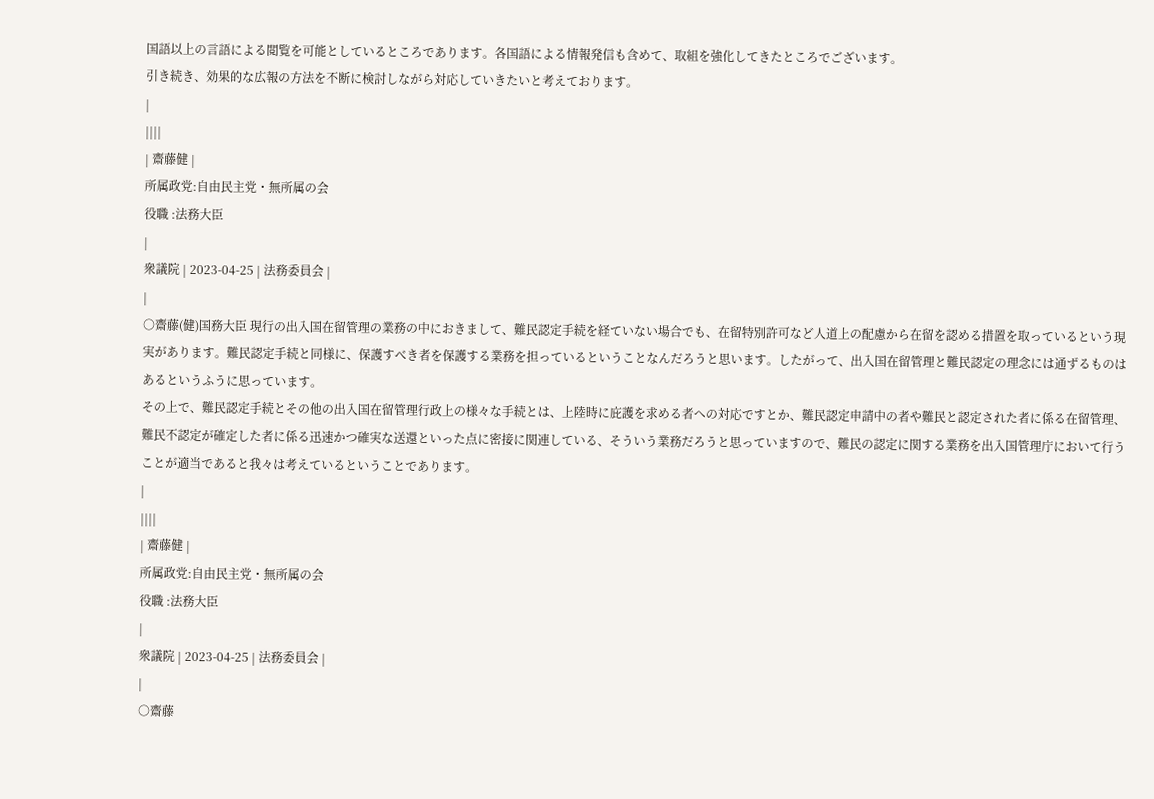国語以上の言語による閲覧を可能としているところであります。各国語による情報発信も含めて、取組を強化してきたところでございます。
引き続き、効果的な広報の方法を不断に検討しながら対応していきたいと考えております。
|
||||
| 齋藤健 |
所属政党:自由民主党・無所属の会
役職 :法務大臣
|
衆議院 | 2023-04-25 | 法務委員会 |
|
○齋藤(健)国務大臣 現行の出入国在留管理の業務の中におきまして、難民認定手続を経ていない場合でも、在留特別許可など人道上の配慮から在留を認める措置を取っているという現実があります。難民認定手続と同様に、保護すべき者を保護する業務を担っているということなんだろうと思います。したがって、出入国在留管理と難民認定の理念には通ずるものはあるというふうに思っています。
その上で、難民認定手続とその他の出入国在留管理行政上の様々な手続とは、上陸時に庇護を求める者への対応ですとか、難民認定申請中の者や難民と認定された者に係る在留管理、難民不認定が確定した者に係る迅速かつ確実な送還といった点に密接に関連している、そういう業務だろうと思っていますので、難民の認定に関する業務を出入国管理庁において行うことが適当であると我々は考えているということであります。
|
||||
| 齋藤健 |
所属政党:自由民主党・無所属の会
役職 :法務大臣
|
衆議院 | 2023-04-25 | 法務委員会 |
|
○齋藤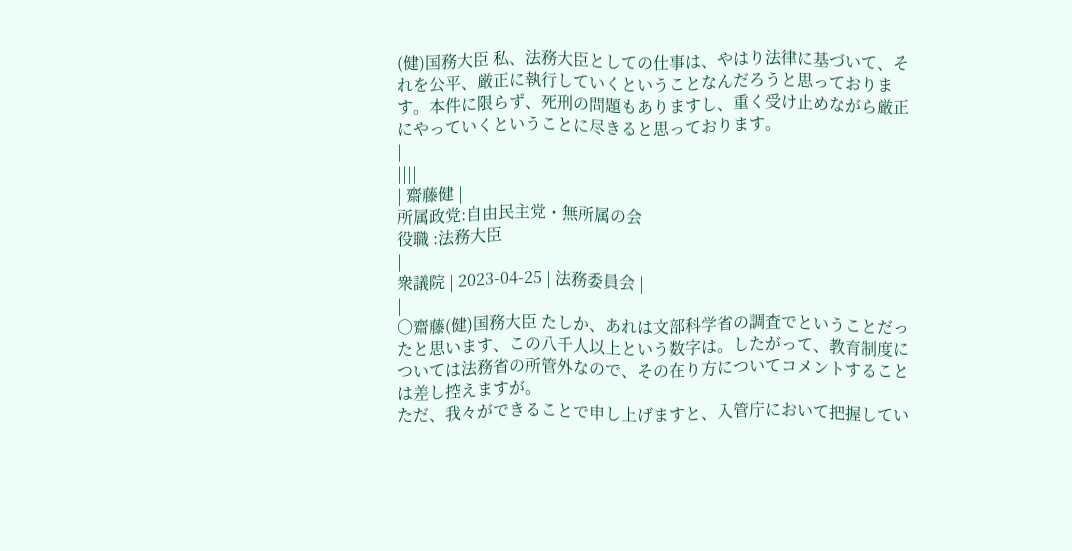(健)国務大臣 私、法務大臣としての仕事は、やはり法律に基づいて、それを公平、厳正に執行していくということなんだろうと思っております。本件に限らず、死刑の問題もありますし、重く受け止めながら厳正にやっていくということに尽きると思っております。
|
||||
| 齋藤健 |
所属政党:自由民主党・無所属の会
役職 :法務大臣
|
衆議院 | 2023-04-25 | 法務委員会 |
|
○齋藤(健)国務大臣 たしか、あれは文部科学省の調査でということだったと思います、この八千人以上という数字は。したがって、教育制度については法務省の所管外なので、その在り方についてコメントすることは差し控えますが。
ただ、我々ができることで申し上げますと、入管庁において把握してい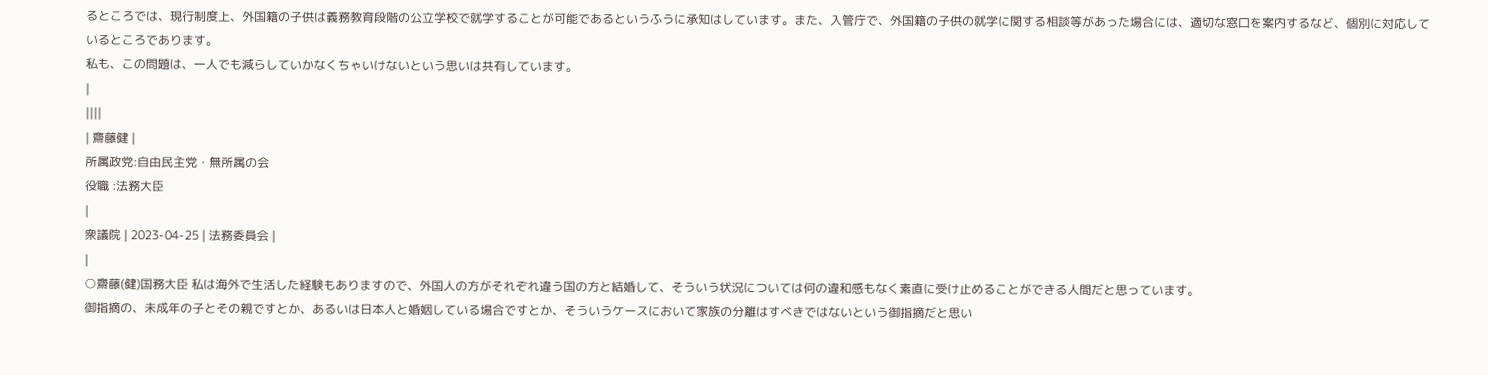るところでは、現行制度上、外国籍の子供は義務教育段階の公立学校で就学することが可能であるというふうに承知はしています。また、入管庁で、外国籍の子供の就学に関する相談等があった場合には、適切な窓口を案内するなど、個別に対応しているところであります。
私も、この問題は、一人でも減らしていかなくちゃいけないという思いは共有しています。
|
||||
| 齋藤健 |
所属政党:自由民主党・無所属の会
役職 :法務大臣
|
衆議院 | 2023-04-25 | 法務委員会 |
|
○齋藤(健)国務大臣 私は海外で生活した経験もありますので、外国人の方がそれぞれ違う国の方と結婚して、そういう状況については何の違和感もなく素直に受け止めることができる人間だと思っています。
御指摘の、未成年の子とその親ですとか、あるいは日本人と婚姻している場合ですとか、そういうケースにおいて家族の分離はすべきではないという御指摘だと思い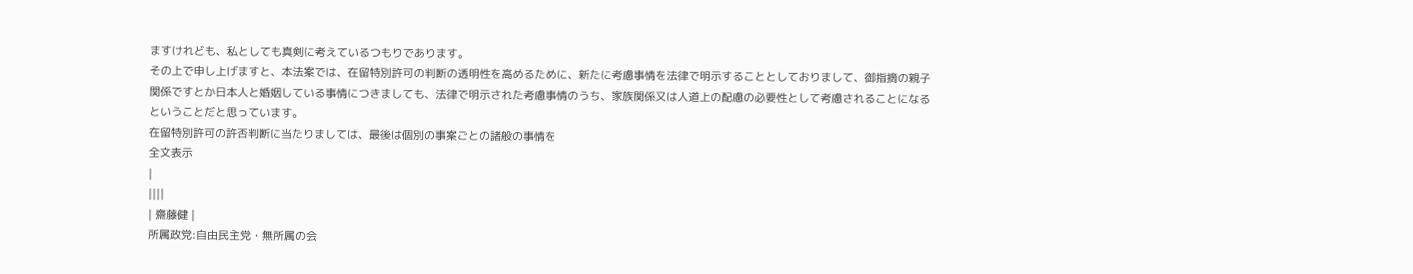ますけれども、私としても真剣に考えているつもりであります。
その上で申し上げますと、本法案では、在留特別許可の判断の透明性を高めるために、新たに考慮事情を法律で明示することとしておりまして、御指摘の親子関係ですとか日本人と婚姻している事情につきましても、法律で明示された考慮事情のうち、家族関係又は人道上の配慮の必要性として考慮されることになるということだと思っています。
在留特別許可の許否判断に当たりましては、最後は個別の事案ごとの諸般の事情を
全文表示
|
||||
| 齋藤健 |
所属政党:自由民主党・無所属の会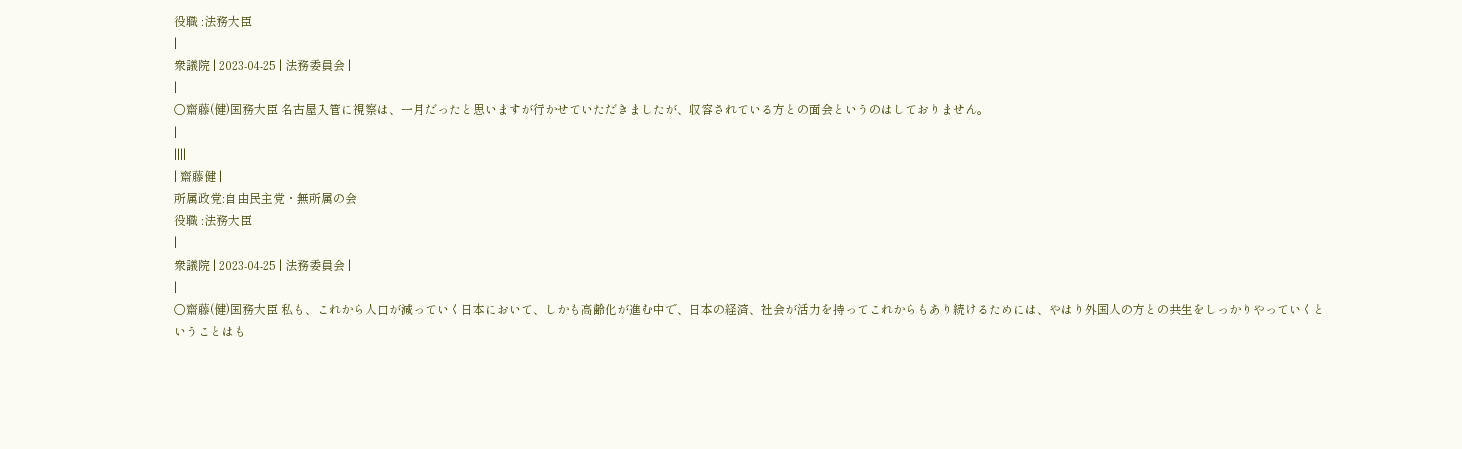役職 :法務大臣
|
衆議院 | 2023-04-25 | 法務委員会 |
|
○齋藤(健)国務大臣 名古屋入管に視察は、一月だったと思いますが行かせていただきましたが、収容されている方との面会というのはしておりません。
|
||||
| 齋藤健 |
所属政党:自由民主党・無所属の会
役職 :法務大臣
|
衆議院 | 2023-04-25 | 法務委員会 |
|
○齋藤(健)国務大臣 私も、これから人口が減っていく日本において、しかも高齢化が進む中で、日本の経済、社会が活力を持ってこれからもあり続けるためには、やはり外国人の方との共生をしっかりやっていくということはも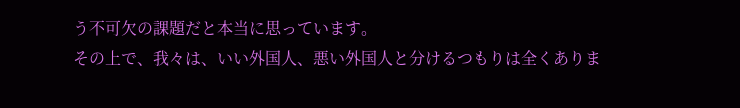う不可欠の課題だと本当に思っています。
その上で、我々は、いい外国人、悪い外国人と分けるつもりは全くありま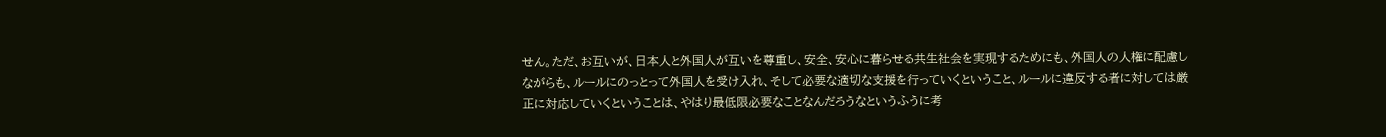せん。ただ、お互いが、日本人と外国人が互いを尊重し、安全、安心に暮らせる共生社会を実現するためにも、外国人の人権に配慮しながらも、ルールにのっとって外国人を受け入れ、そして必要な適切な支援を行っていくということ、ルールに違反する者に対しては厳正に対応していくということは、やはり最低限必要なことなんだろうなというふうに考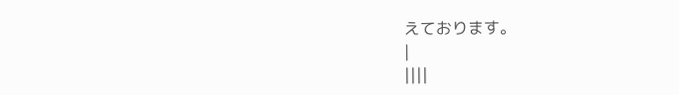えております。
|
||||